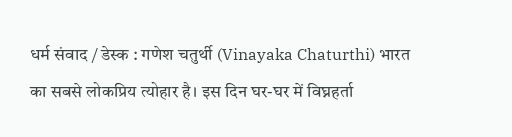धर्म संवाद / डेस्क : गणेश चतुर्थी (Vinayaka Chaturthi) भारत का सबसे लोकप्रिय त्योहार है। इस दिन घर-घर में विघ्नहर्ता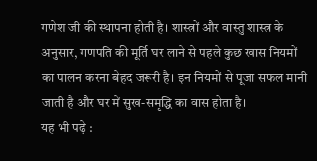गणेश जी की स्थापना होती है। शास्त्रों और वास्तु शास्त्र के अनुसार, गणपति की मूर्ति घर लाने से पहले कुछ खास नियमों का पालन करना बेहद जरूरी है। इन नियमों से पूजा सफल मानी जाती है और घर में सुख-समृद्धि का वास होता है।
यह भी पढ़े :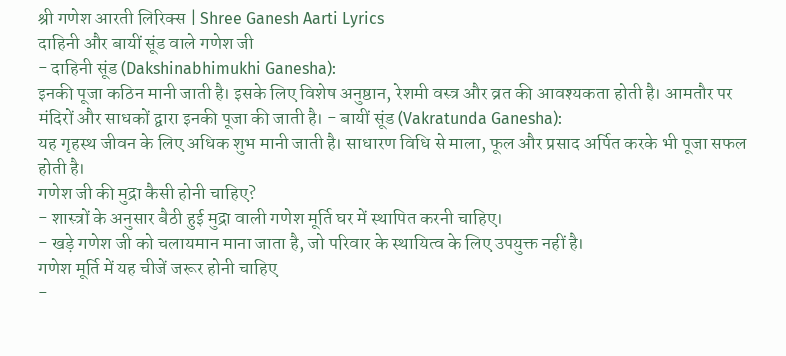श्री गणेश आरती लिरिक्स | Shree Ganesh Aarti Lyrics
दाहिनी और बायीं सूंड वाले गणेश जी
- दाहिनी सूंड (Dakshinabhimukhi Ganesha):
इनकी पूजा कठिन मानी जाती है। इसके लिए विशेष अनुष्ठान, रेशमी वस्त्र और व्रत की आवश्यकता होती है। आमतौर पर मंदिरों और साधकों द्वारा इनकी पूजा की जाती है। - बायीं सूंड (Vakratunda Ganesha):
यह गृहस्थ जीवन के लिए अधिक शुभ मानी जाती है। साधारण विधि से माला, फूल और प्रसाद अर्पित करके भी पूजा सफल होती है।
गणेश जी की मुद्रा कैसी होनी चाहिए?
- शास्त्रों के अनुसार बैठी हुई मुद्रा वाली गणेश मूर्ति घर में स्थापित करनी चाहिए।
- खड़े गणेश जी को चलायमान माना जाता है, जो परिवार के स्थायित्व के लिए उपयुक्त नहीं है।
गणेश मूर्ति में यह चीजें जरूर होनी चाहिए
-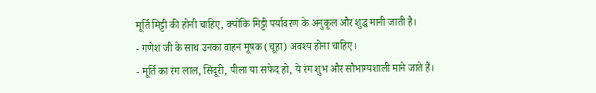मूर्ति मिट्टी की होनी चाहिए, क्योंकि मिट्टी पर्यावरण के अनुकूल और शुद्ध मानी जाती है।
- गणेश जी के साथ उनका वाहन मूषक (चूहा) अवश्य होना चाहिए।
- मूर्ति का रंग लाल, सिंदूरी, पीला या सफेद हो, ये रंग शुभ और सौभाग्यशाली माने जाते हैं।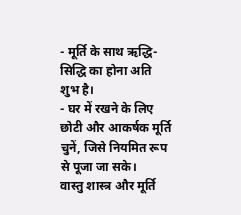- मूर्ति के साथ ऋद्धि-सिद्धि का होना अति शुभ है।
- घर में रखने के लिए छोटी और आकर्षक मूर्ति चुनें, जिसे नियमित रूप से पूजा जा सके।
वास्तु शास्त्र और मूर्ति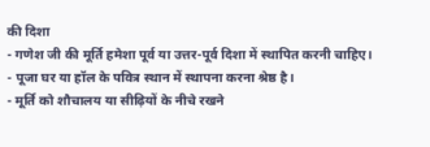की दिशा
- गणेश जी की मूर्ति हमेशा पूर्व या उत्तर-पूर्व दिशा में स्थापित करनी चाहिए।
- पूजा घर या हॉल के पवित्र स्थान में स्थापना करना श्रेष्ठ है।
- मूर्ति को शौचालय या सीढ़ियों के नीचे रखने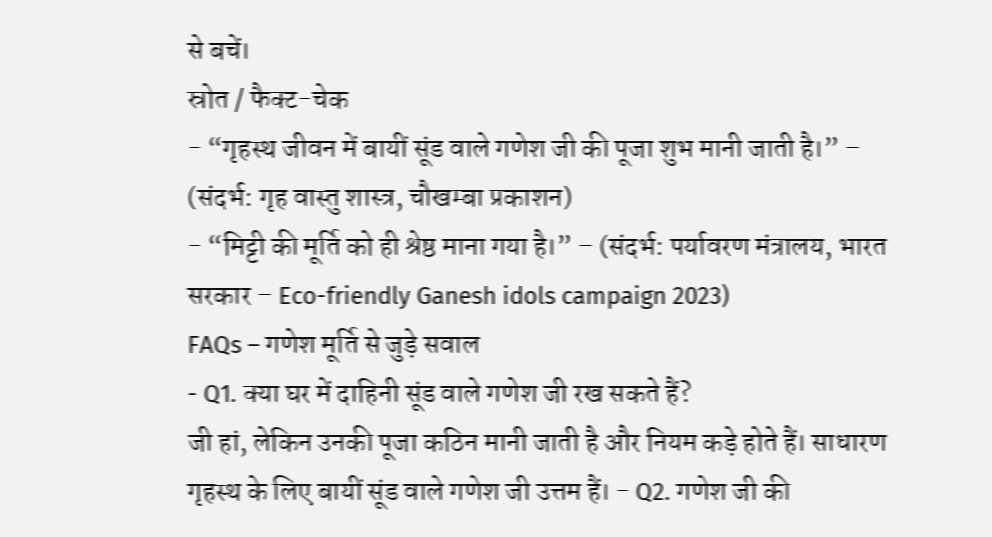से बचें।
स्रोत / फैक्ट-चेक
- “गृहस्थ जीवन में बायीं सूंड वाले गणेश जी की पूजा शुभ मानी जाती है।” – (संदर्भ: गृह वास्तु शास्त्र, चौखम्बा प्रकाशन)
- “मिट्टी की मूर्ति को ही श्रेष्ठ माना गया है।” – (संदर्भ: पर्यावरण मंत्रालय, भारत सरकार – Eco-friendly Ganesh idols campaign 2023)
FAQs – गणेश मूर्ति से जुड़े सवाल
- Q1. क्या घर में दाहिनी सूंड वाले गणेश जी रख सकते हैं?
जी हां, लेकिन उनकी पूजा कठिन मानी जाती है और नियम कड़े होते हैं। साधारण गृहस्थ के लिए बायीं सूंड वाले गणेश जी उत्तम हैं। - Q2. गणेश जी की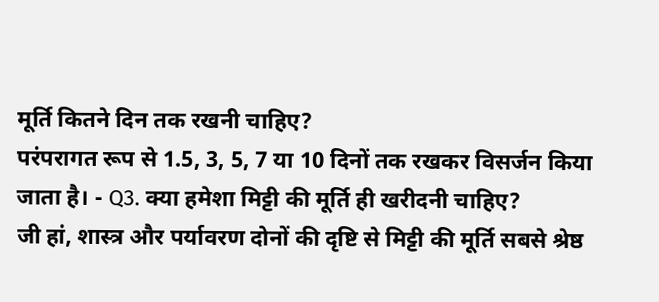मूर्ति कितने दिन तक रखनी चाहिए?
परंपरागत रूप से 1.5, 3, 5, 7 या 10 दिनों तक रखकर विसर्जन किया जाता है। - Q3. क्या हमेशा मिट्टी की मूर्ति ही खरीदनी चाहिए?
जी हां, शास्त्र और पर्यावरण दोनों की दृष्टि से मिट्टी की मूर्ति सबसे श्रेष्ठ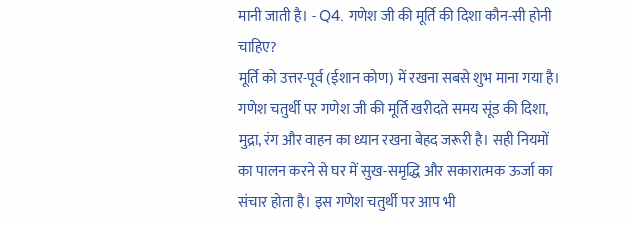मानी जाती है। - Q4. गणेश जी की मूर्ति की दिशा कौन-सी होनी चाहिए?
मूर्ति को उत्तर-पूर्व (ईशान कोण) में रखना सबसे शुभ माना गया है।
गणेश चतुर्थी पर गणेश जी की मूर्ति खरीदते समय सूंड की दिशा, मुद्रा, रंग और वाहन का ध्यान रखना बेहद जरूरी है। सही नियमों का पालन करने से घर में सुख-समृद्धि और सकारात्मक ऊर्जा का संचार होता है। इस गणेश चतुर्थी पर आप भी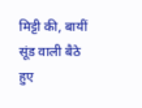मिट्टी की, बायीं सूंड वाली बैठे हुए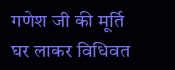गणेश जी की मूर्ति घर लाकर विधिवत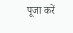पूजा करें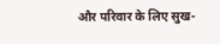और परिवार के लिए सुख-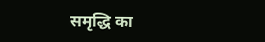समृद्धि का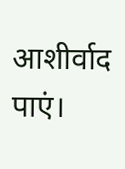आशीर्वाद पाएं।